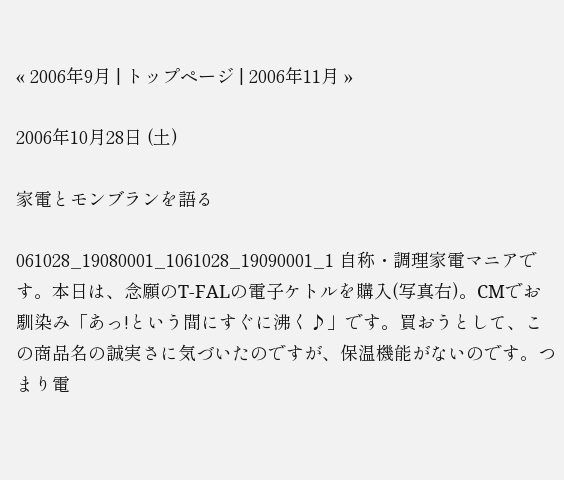« 2006年9月 | トップページ | 2006年11月 »

2006年10月28日 (土)

家電とモンブランを語る

061028_19080001_1061028_19090001_1 自称・調理家電マニアです。本日は、念願のT-FALの電子ケトルを購入(写真右)。CMでお馴染み「あっ!という間にすぐに沸く♪」です。買おうとして、この商品名の誠実さに気づいたのですが、保温機能がないのです。つまり電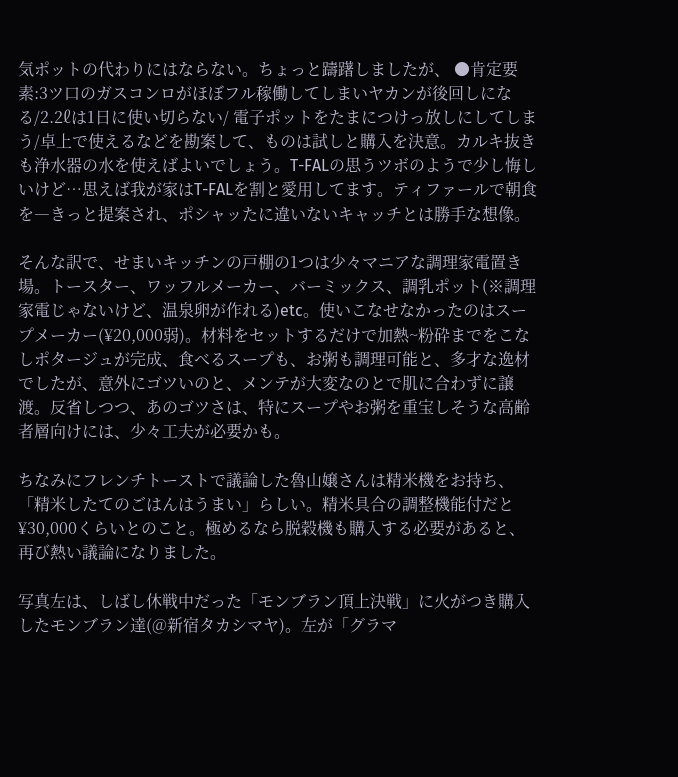気ポットの代わりにはならない。ちょっと躊躇しましたが、 ●肯定要素:3ツ口のガスコンロがほぼフル稼働してしまいヤカンが後回しになる/2.2ℓは1日に使い切らない/ 電子ポットをたまにつけっ放しにしてしまう/卓上で使えるなどを勘案して、ものは試しと購入を決意。カルキ抜きも浄水器の水を使えばよいでしょう。T-FALの思うツボのようで少し悔しいけど…思えば我が家はT-FALを割と愛用してます。ティファールで朝食を―きっと提案され、ポシャッたに違いないキャッチとは勝手な想像。

そんな訳で、せまいキッチンの戸棚の1つは少々マニアな調理家電置き場。トースター、ワッフルメーカー、バーミックス、調乳ポット(※調理家電じゃないけど、温泉卵が作れる)etc。使いこなせなかったのはスープメーカー(¥20,000弱)。材料をセットするだけで加熱~粉砕までをこなしポタージュが完成、食べるスープも、お粥も調理可能と、多才な逸材でしたが、意外にゴツいのと、メンテが大変なのとで肌に合わずに譲渡。反省しつつ、あのゴツさは、特にスープやお粥を重宝しそうな高齢者層向けには、少々工夫が必要かも。

ちなみにフレンチトーストで議論した魯山嬢さんは精米機をお持ち、「精米したてのごはんはうまい」らしい。精米具合の調整機能付だと¥30,000くらいとのこと。極めるなら脱穀機も購入する必要があると、再び熱い議論になりました。

写真左は、しばし休戦中だった「モンブラン頂上決戦」に火がつき購入したモンブラン達(@新宿タカシマヤ)。左が「グラマ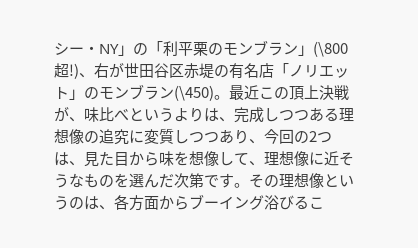シー・NY」の「利平栗のモンブラン」(\800超!)、右が世田谷区赤堤の有名店「ノリエット」のモンブラン(\450)。最近この頂上決戦が、味比べというよりは、完成しつつある理想像の追究に変質しつつあり、今回の2つは、見た目から味を想像して、理想像に近そうなものを選んだ次第です。その理想像というのは、各方面からブーイング浴びるこ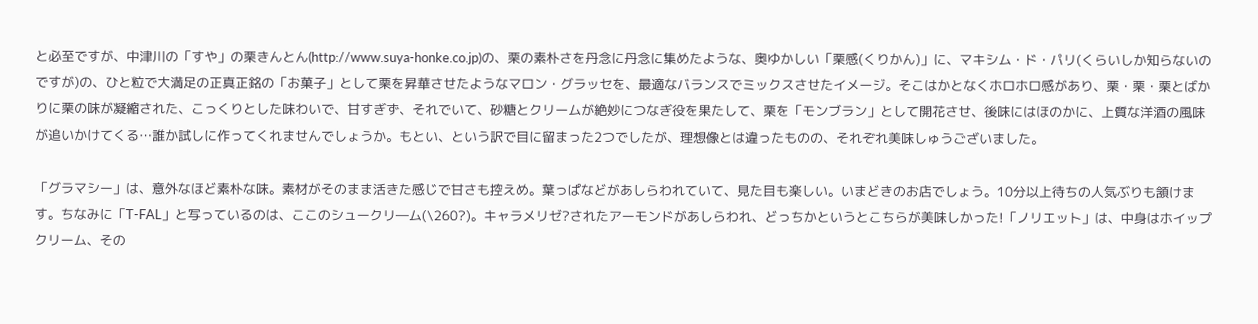と必至ですが、中津川の「すや」の栗きんとん(http://www.suya-honke.co.jp)の、栗の素朴さを丹念に丹念に集めたような、奥ゆかしい「栗感(くりかん)」に、マキシム・ド・パリ(くらいしか知らないのですが)の、ひと粒で大満足の正真正銘の「お菓子」として栗を昇華させたようなマロン・グラッセを、最適なバランスでミックスさせたイメージ。そこはかとなくホロホロ感があり、栗・栗・栗とばかりに栗の味が凝縮された、こっくりとした味わいで、甘すぎず、それでいて、砂糖とクリームが絶妙につなぎ役を果たして、栗を「モンブラン」として開花させ、後味にはほのかに、上質な洋酒の風味が追いかけてくる…誰か試しに作ってくれませんでしょうか。もとい、という訳で目に留まった2つでしたが、理想像とは違ったものの、それぞれ美味しゅうございました。

「グラマシー」は、意外なほど素朴な味。素材がそのまま活きた感じで甘さも控えめ。葉っぱなどがあしらわれていて、見た目も楽しい。いまどきのお店でしょう。10分以上待ちの人気ぶりも頷けます。ちなみに「T-FAL」と写っているのは、ここのシュークリ―ム(\260?)。キャラメリゼ?されたアーモンドがあしらわれ、どっちかというとこちらが美味しかった!「ノリエット」は、中身はホイップクリーム、その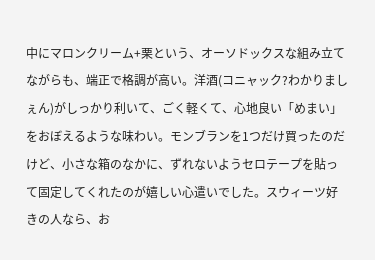中にマロンクリーム+栗という、オーソドックスな組み立てながらも、端正で格調が高い。洋酒(コニャック?わかりましぇん)がしっかり利いて、ごく軽くて、心地良い「めまい」をおぼえるような味わい。モンブランを1つだけ買ったのだけど、小さな箱のなかに、ずれないようセロテープを貼って固定してくれたのが嬉しい心遣いでした。スウィーツ好きの人なら、お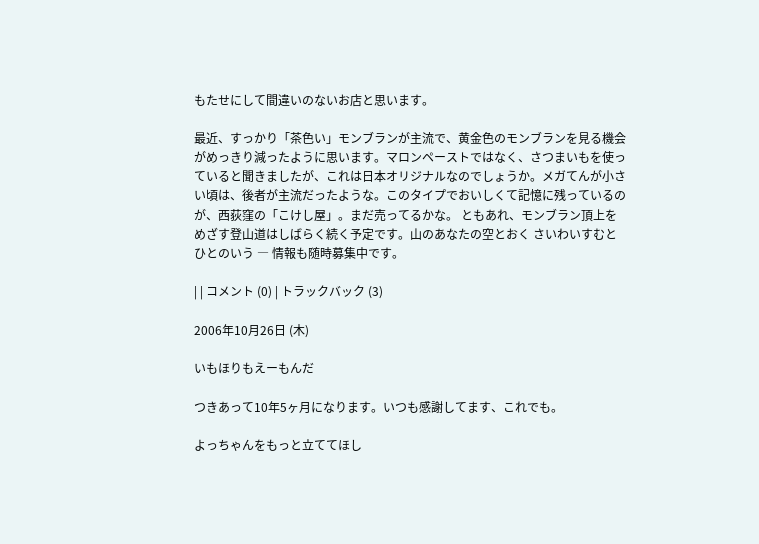もたせにして間違いのないお店と思います。

最近、すっかり「茶色い」モンブランが主流で、黄金色のモンブランを見る機会がめっきり減ったように思います。マロンペーストではなく、さつまいもを使っていると聞きましたが、これは日本オリジナルなのでしょうか。メガてんが小さい頃は、後者が主流だったような。このタイプでおいしくて記憶に残っているのが、西荻窪の「こけし屋」。まだ売ってるかな。 ともあれ、モンブラン頂上をめざす登山道はしばらく続く予定です。山のあなたの空とおく さいわいすむと ひとのいう ― 情報も随時募集中です。

| | コメント (0) | トラックバック (3)

2006年10月26日 (木)

いもほりもえーもんだ

つきあって10年5ヶ月になります。いつも感謝してます、これでも。

よっちゃんをもっと立ててほし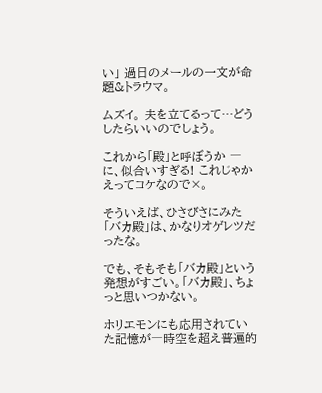い」 過日のメールの一文が命題&トラウマ。

ムズイ。 夫を立てるって…どうしたらいいのでしょう。

これから「殿」と呼ぼうか ―に、似合いすぎる! これじゃかえってコケなので×。

そういえば、ひさびさにみた「バカ殿」は、かなりオゲレツだったな。

でも、そもそも「バカ殿」という発想がすごい。「バカ殿」、ちょっと思いつかない。

ホリエモンにも応用されていた記憶が―時空を超え普遍的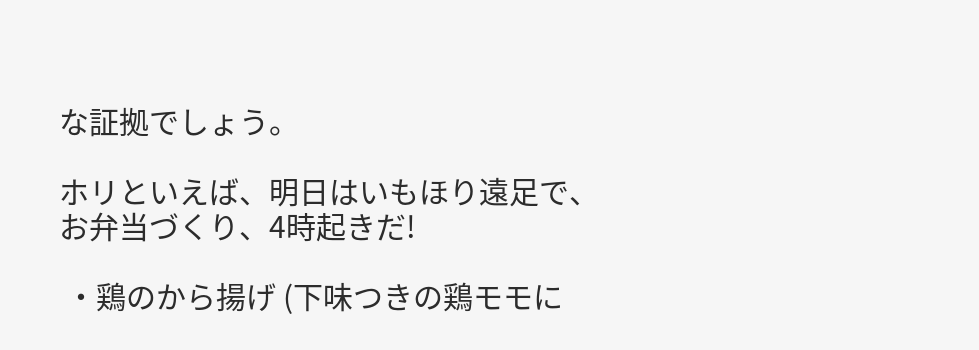な証拠でしょう。

ホリといえば、明日はいもほり遠足で、お弁当づくり、4時起きだ!

 ・鶏のから揚げ (下味つきの鶏モモに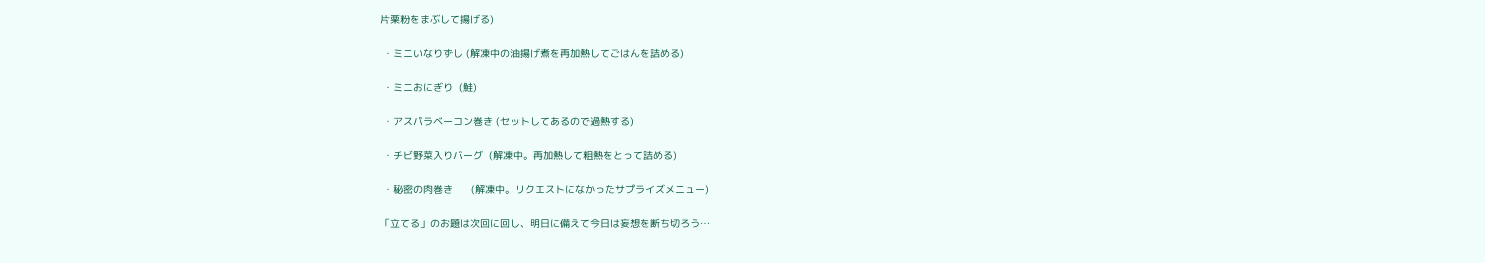片栗粉をまぶして揚げる)

 ・ミニいなりずし (解凍中の油揚げ煮を再加熱してごはんを詰める)

 ・ミニおにぎり  (鮭)

 ・アスパラベーコン巻き (セットしてあるので過熱する)

 ・チビ野菜入りバーグ  (解凍中。再加熱して粗熱をとって詰める)

 ・秘密の肉巻き      (解凍中。リクエストになかったサプライズメニュー)

「立てる」のお題は次回に回し、明日に備えて今日は妄想を断ち切ろう…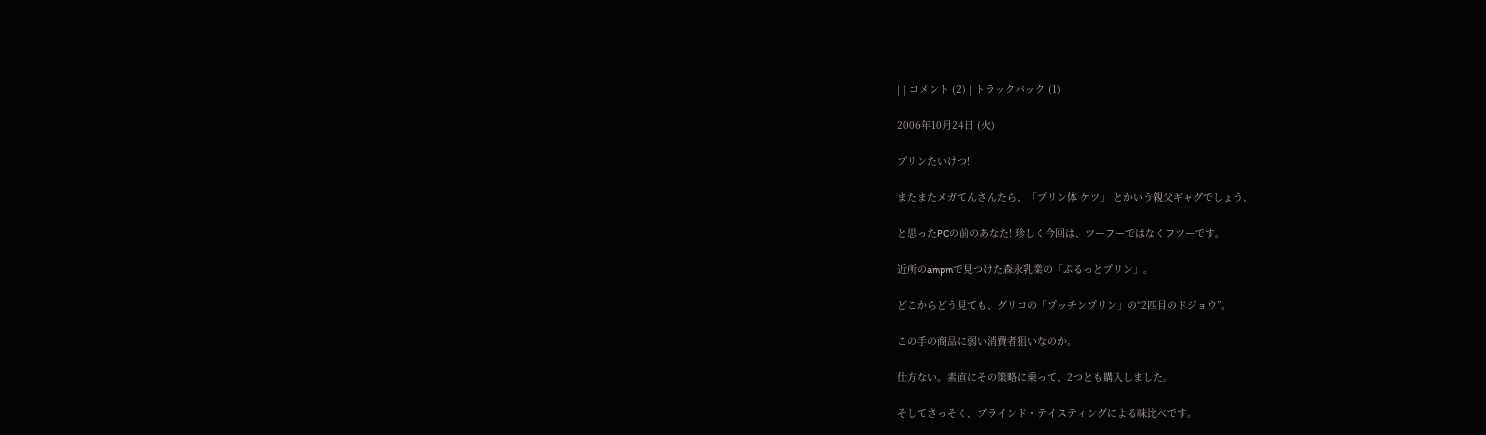| | コメント (2) | トラックバック (1)

2006年10月24日 (火)

プリンたいけつ!

またまたメガてんさんたら、「プリン体 ケツ」 とかいう親父ギャグでしょう、

と思ったPCの前のあなた! 珍しく今回は、ツーフーではなくフツーです。

近所のampmで見つけた森永乳業の「ぷるっとプリン」。

どこからどう見ても、グリコの「プッチンプリン」の“2匹目のドジョウ”。

この手の商品に弱い消費者狙いなのか。

仕方ない。素直にその策略に乗って、2つとも購入しました。

そしてさっそく、ブラインド・テイスティングによる味比べです。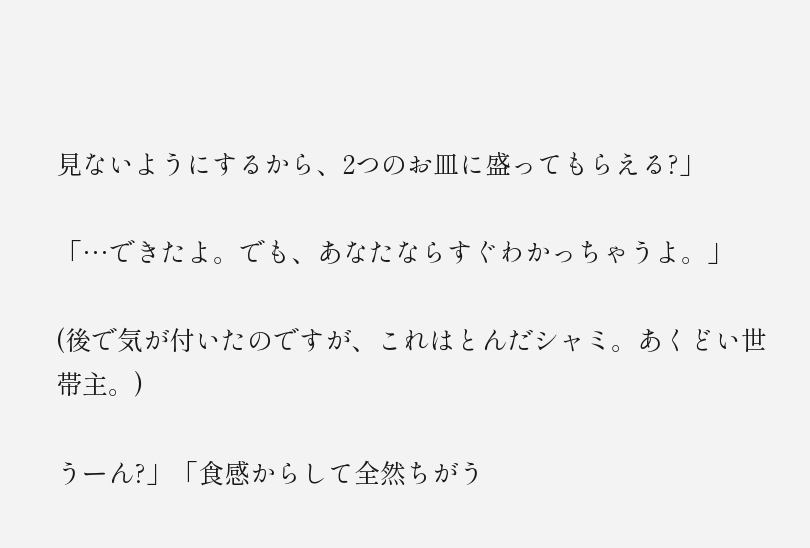見ないようにするから、2つのお皿に盛ってもらえる?」

「…できたよ。でも、あなたならすぐわかっちゃうよ。」

(後で気が付いたのですが、これはとんだシャミ。あくどい世帯主。)

うーん?」「食感からして全然ちがう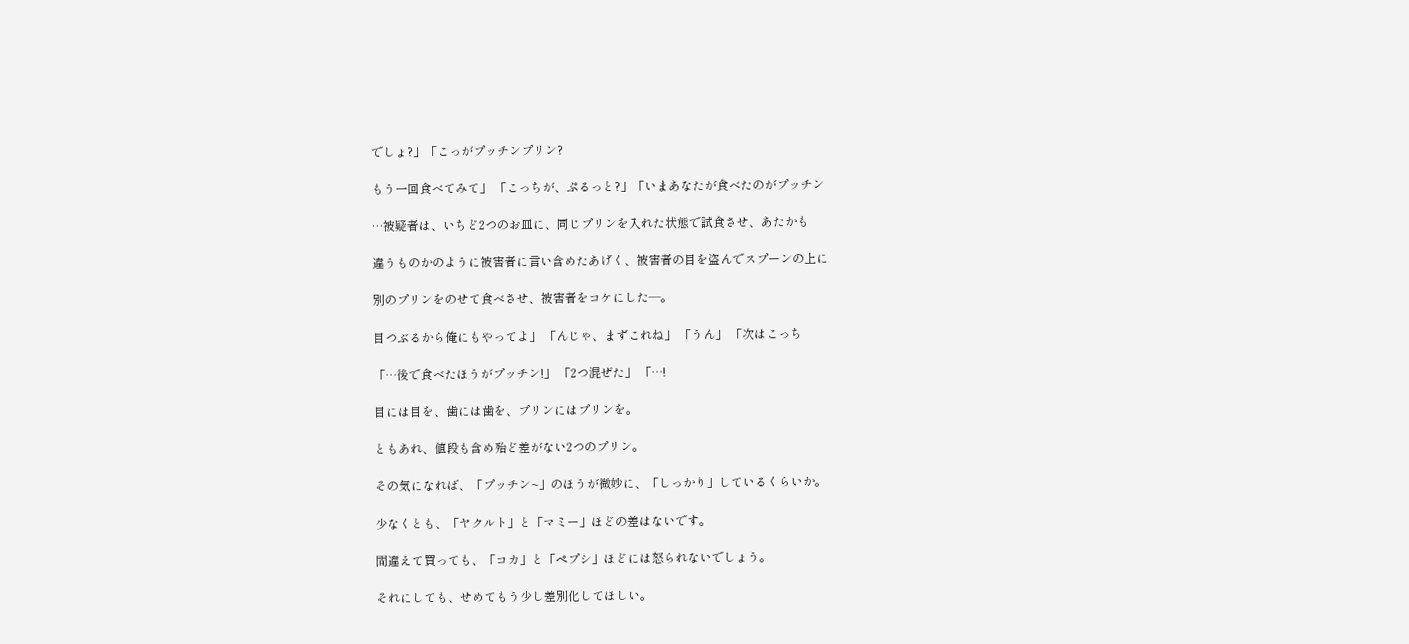でしょ?」「こっがプッチンプリン?

もう一回食べてみて」 「こっちが、ぷるっと?」「いまあなたが食べたのがプッチン

…被疑者は、いちど2つのお皿に、同じプリンを入れた状態で試食させ、あたかも

違うものかのように被害者に言い含めたあげく、被害者の目を盗んでスプーンの上に

別のプリンをのせて食べさせ、被害者をコケにした―。

目つぶるから俺にもやってよ」 「んじゃ、まずこれね」 「うん」 「次はこっち

「…後で食べたほうがプッチン!」 「2つ混ぜた」 「…!

目には目を、歯には歯を、プリンにはプリンを。

ともあれ、値段も含め殆ど差がない2つのプリン。

その気になれば、「プッチン~」のほうが微妙に、「しっかり」しているくらいか。

少なくとも、「ヤクルト」と「マミー」ほどの差はないです。

間違えて買っても、「コカ」と「ペプシ」ほどには怒られないでしょう。

それにしても、せめてもう少し差別化してほしい。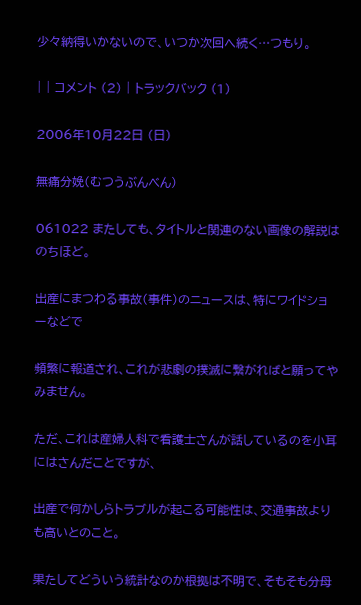少々納得いかないので、いつか次回へ続く…つもり。

| | コメント (2) | トラックバック (1)

2006年10月22日 (日)

無痛分娩(むつうぶんべん)

061022 またしても、タイトルと関連のない画像の解説はのちほど。

出産にまつわる事故(事件)のニュースは、特にワイドショーなどで

頻繁に報道され、これが悲劇の撲滅に繋がればと願ってやみません。

ただ、これは産婦人科で看護士さんが話しているのを小耳にはさんだことですが、

出産で何かしらトラブルが起こる可能性は、交通事故よりも高いとのこと。

果たしてどういう統計なのか根拠は不明で、そもそも分母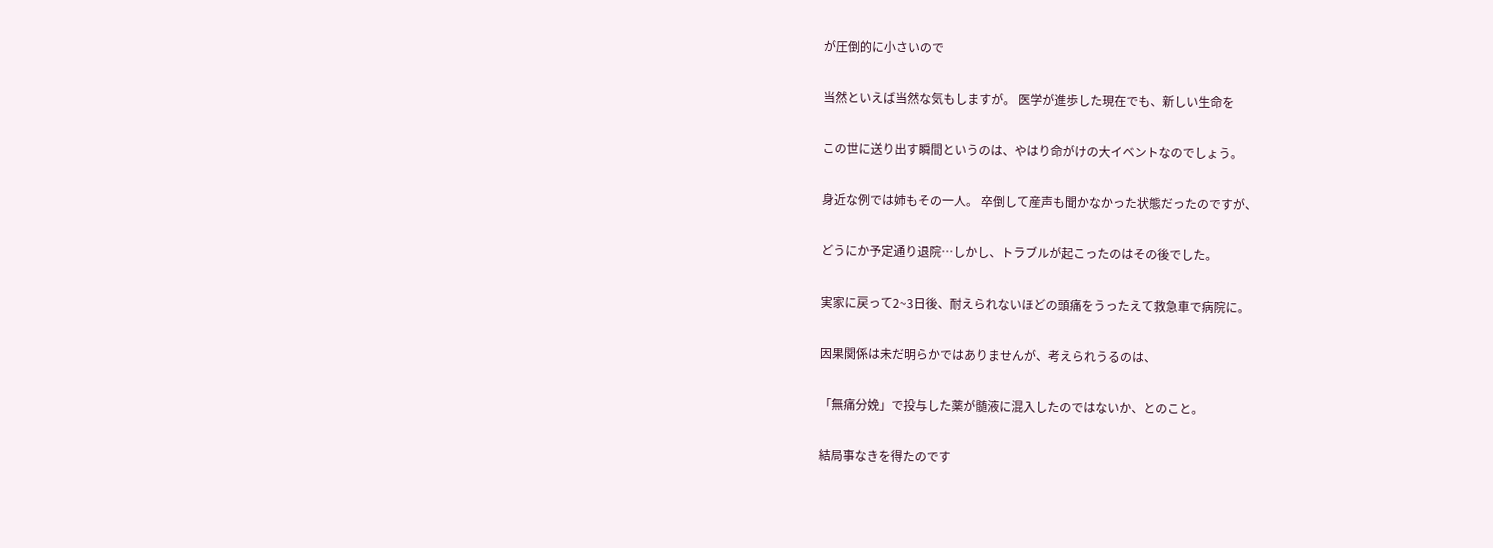が圧倒的に小さいので

当然といえば当然な気もしますが。 医学が進歩した現在でも、新しい生命を

この世に送り出す瞬間というのは、やはり命がけの大イベントなのでしょう。

身近な例では姉もその一人。 卒倒して産声も聞かなかった状態だったのですが、

どうにか予定通り退院…しかし、トラブルが起こったのはその後でした。

実家に戻って2~3日後、耐えられないほどの頭痛をうったえて救急車で病院に。

因果関係は未だ明らかではありませんが、考えられうるのは、

「無痛分娩」で投与した薬が髄液に混入したのではないか、とのこと。

結局事なきを得たのです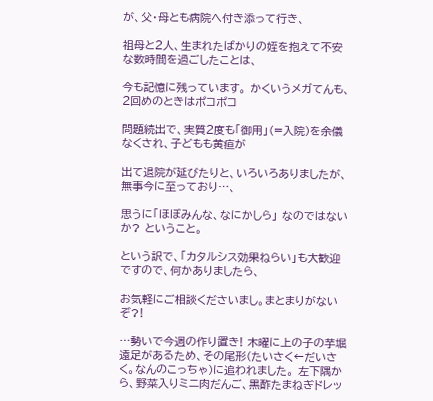が、父・母とも病院へ付き添って行き、

祖母と2人、生まれたばかりの姪を抱えて不安な数時間を過ごしたことは、

今も記憶に残っています。 かくいうメガてんも、2回めのときはポコポコ

問題続出で、実質2度も「御用」(=入院)を余儀なくされ、子どもも黄疸が

出て退院が延びたりと、いろいろありましたが、無事今に至っており…、

思うに「ほぼみんな、なにかしら」 なのではないか? ということ。

という訳で、「カタルシス効果ねらい」も大歓迎ですので、何かありましたら、

お気軽にご相談くださいまし。まとまりがないぞ?!

…勢いで今週の作り置き! 木曜に上の子の芋堀遠足があるため、その尾形(たいさく←だいさく。なんのこっちゃ)に追われました。 左下隅から、野菜入りミニ肉だんご、黒酢たまねぎドレッ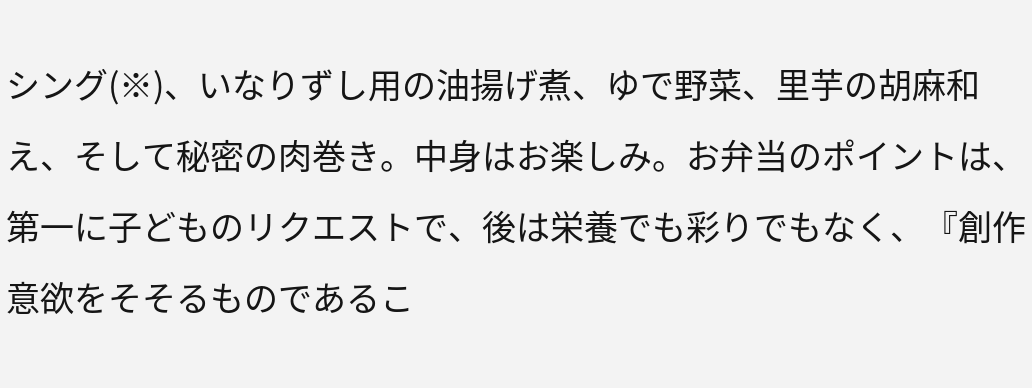シング(※)、いなりずし用の油揚げ煮、ゆで野菜、里芋の胡麻和え、そして秘密の肉巻き。中身はお楽しみ。お弁当のポイントは、第一に子どものリクエストで、後は栄養でも彩りでもなく、『創作意欲をそそるものであるこ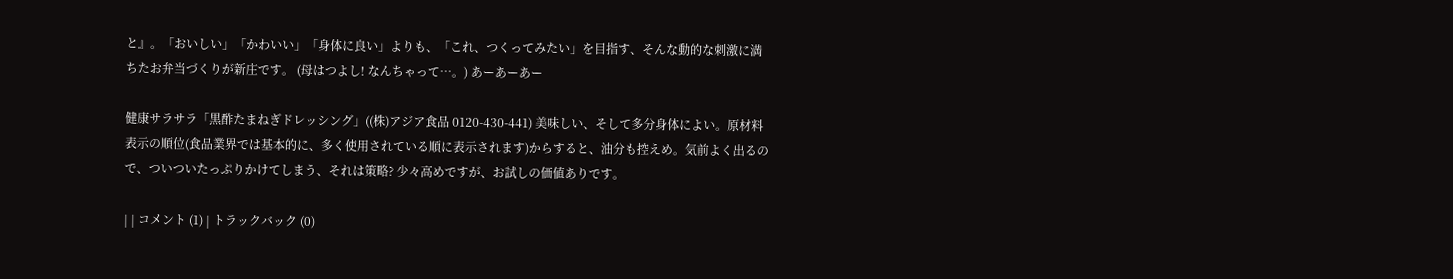と』。「おいしい」「かわいい」「身体に良い」よりも、「これ、つくってみたい」を目指す、そんな動的な刺激に満ちたお弁当づくりが新庄です。 (母はつよし! なんちゃって…。) あーあーあー

健康サラサラ「黒酢たまねぎドレッシング」((株)アジア食品 0120-430-441) 美味しい、そして多分身体によい。原材料表示の順位(食品業界では基本的に、多く使用されている順に表示されます)からすると、油分も控えめ。気前よく出るので、ついついたっぷりかけてしまう、それは策略? 少々高めですが、お試しの価値ありです。

| | コメント (1) | トラックバック (0)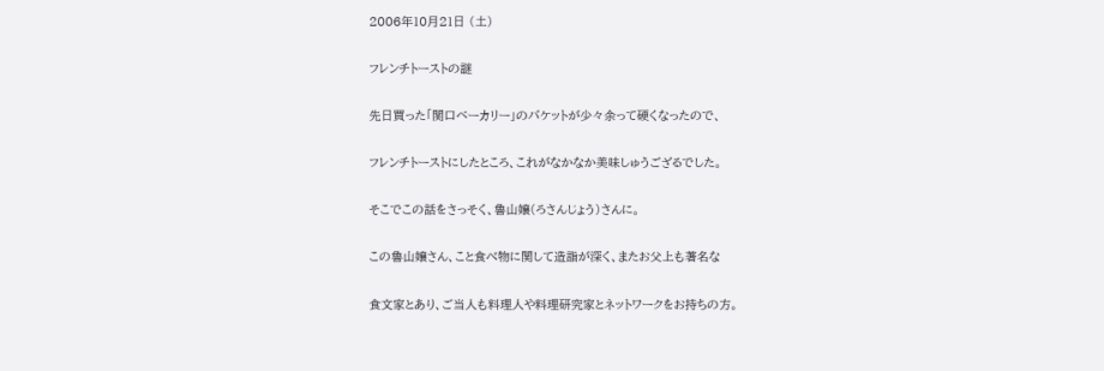2006年10月21日 (土)

フレンチトーストの謎

先日買った「関口ベーカリー」のバケットが少々余って硬くなったので、

フレンチトーストにしたところ、これがなかなか美味しゅうござるでした。

そこでこの話をさっそく、魯山嬢(ろさんじょう)さんに。

この魯山嬢さん、こと食べ物に関して造詣が深く、またお父上も著名な

食文家とあり、ご当人も料理人や料理研究家とネットワークをお持ちの方。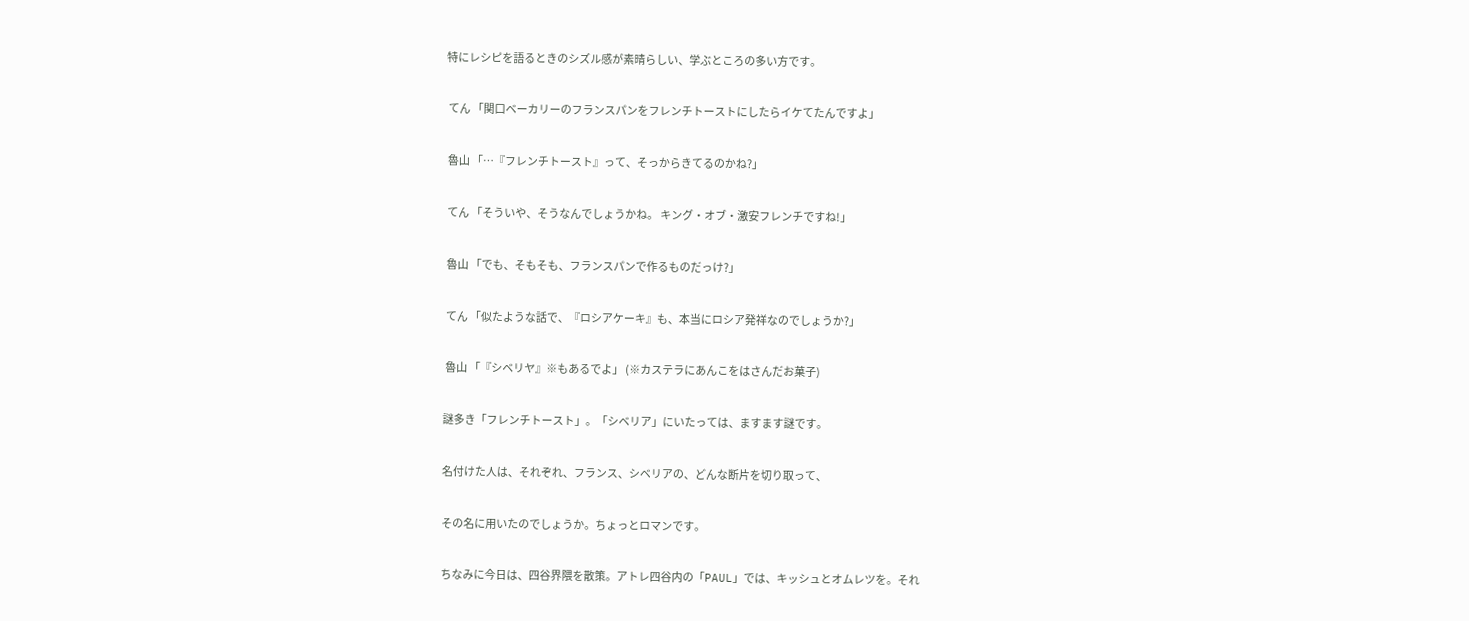特にレシピを語るときのシズル感が素晴らしい、学ぶところの多い方です。

 てん 「関口ベーカリーのフランスパンをフレンチトーストにしたらイケてたんですよ」

 魯山 「…『フレンチトースト』って、そっからきてるのかね?」

 てん 「そういや、そうなんでしょうかね。 キング・オブ・激安フレンチですね!」

 魯山 「でも、そもそも、フランスパンで作るものだっけ?」

 てん 「似たような話で、『ロシアケーキ』も、本当にロシア発祥なのでしょうか?」

 魯山 「『シベリヤ』※もあるでよ」 (※カステラにあんこをはさんだお菓子)

謎多き「フレンチトースト」。「シベリア」にいたっては、ますます謎です。

名付けた人は、それぞれ、フランス、シベリアの、どんな断片を切り取って、

その名に用いたのでしょうか。ちょっとロマンです。

ちなみに今日は、四谷界隈を散策。アトレ四谷内の「PAUL」では、キッシュとオムレツを。それ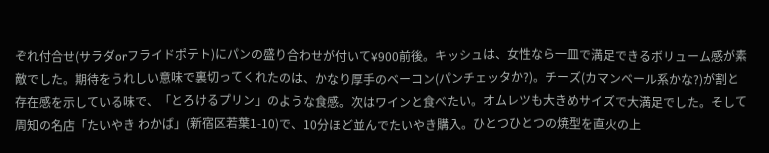ぞれ付合せ(サラダorフライドポテト)にパンの盛り合わせが付いて¥900前後。キッシュは、女性なら一皿で満足できるボリューム感が素敵でした。期待をうれしい意味で裏切ってくれたのは、かなり厚手のベーコン(パンチェッタか?)。チーズ(カマンベール系かな?)が割と存在感を示している味で、「とろけるプリン」のような食感。次はワインと食べたい。オムレツも大きめサイズで大満足でした。そして周知の名店「たいやき わかば」(新宿区若葉1-10)で、10分ほど並んでたいやき購入。ひとつひとつの焼型を直火の上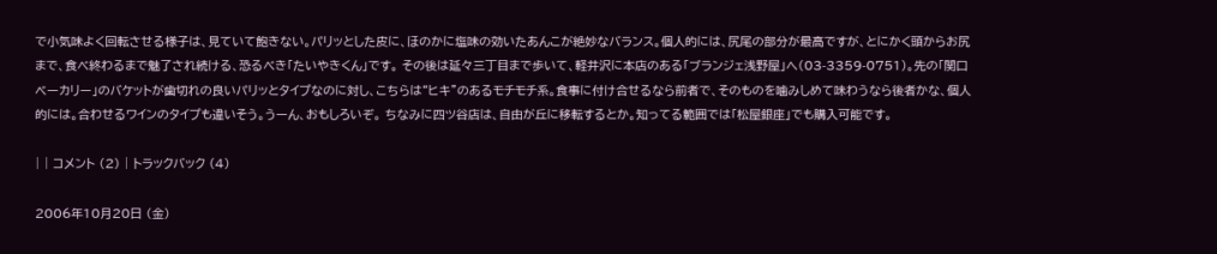で小気味よく回転させる様子は、見ていて飽きない。パリッとした皮に、ほのかに塩味の効いたあんこが絶妙なバランス。個人的には、尻尾の部分が最高ですが、とにかく頭からお尻まで、食べ終わるまで魅了され続ける、恐るべき「たいやきくん」です。 その後は延々三丁目まで歩いて、軽井沢に本店のある「ブランジェ浅野屋」へ(03-3359-0751)。先の「関口ベーカリー」のバケットが歯切れの良いパリッとタイプなのに対し、こちらは“ヒキ”のあるモチモチ系。食事に付け合せるなら前者で、そのものを噛みしめて味わうなら後者かな、個人的には。合わせるワインのタイプも違いそう。うーん、おもしろいぞ。 ちなみに四ツ谷店は、自由が丘に移転するとか。知ってる範囲では「松屋銀座」でも購入可能です。

| | コメント (2) | トラックバック (4)

2006年10月20日 (金)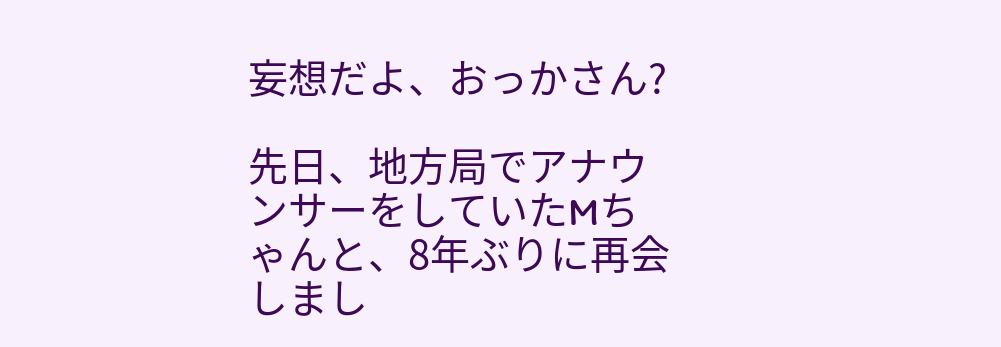妄想だよ、おっかさん?

先日、地方局でアナウンサーをしていたMちゃんと、8年ぶりに再会しまし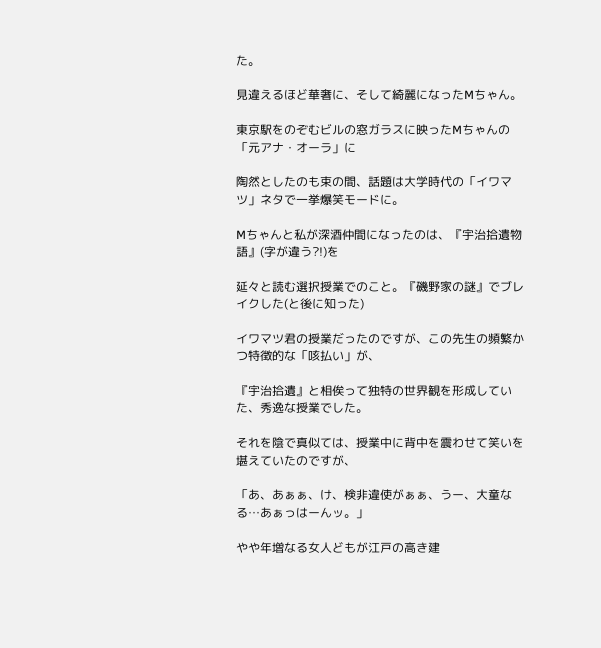た。

見違えるほど華奢に、そして綺麗になったMちゃん。

東京駅をのぞむビルの窓ガラスに映ったMちゃんの「元アナ・オーラ」に

陶然としたのも束の間、話題は大学時代の「イワマツ」ネタで一挙爆笑モードに。

Mちゃんと私が深酒仲間になったのは、『宇治拾遺物語』(字が違う?!)を

延々と読む選択授業でのこと。『磯野家の謎』でブレイクした(と後に知った)

イワマツ君の授業だったのですが、この先生の頻繁かつ特徴的な「咳払い」が、

『宇治拾遺』と相俟って独特の世界観を形成していた、秀逸な授業でした。

それを陰で真似ては、授業中に背中を震わせて笑いを堪えていたのですが、

「あ、あぁぁ、け、検非違使がぁぁ、うー、大童なる…あぁっはーんッ。」

やや年増なる女人どもが江戸の高き建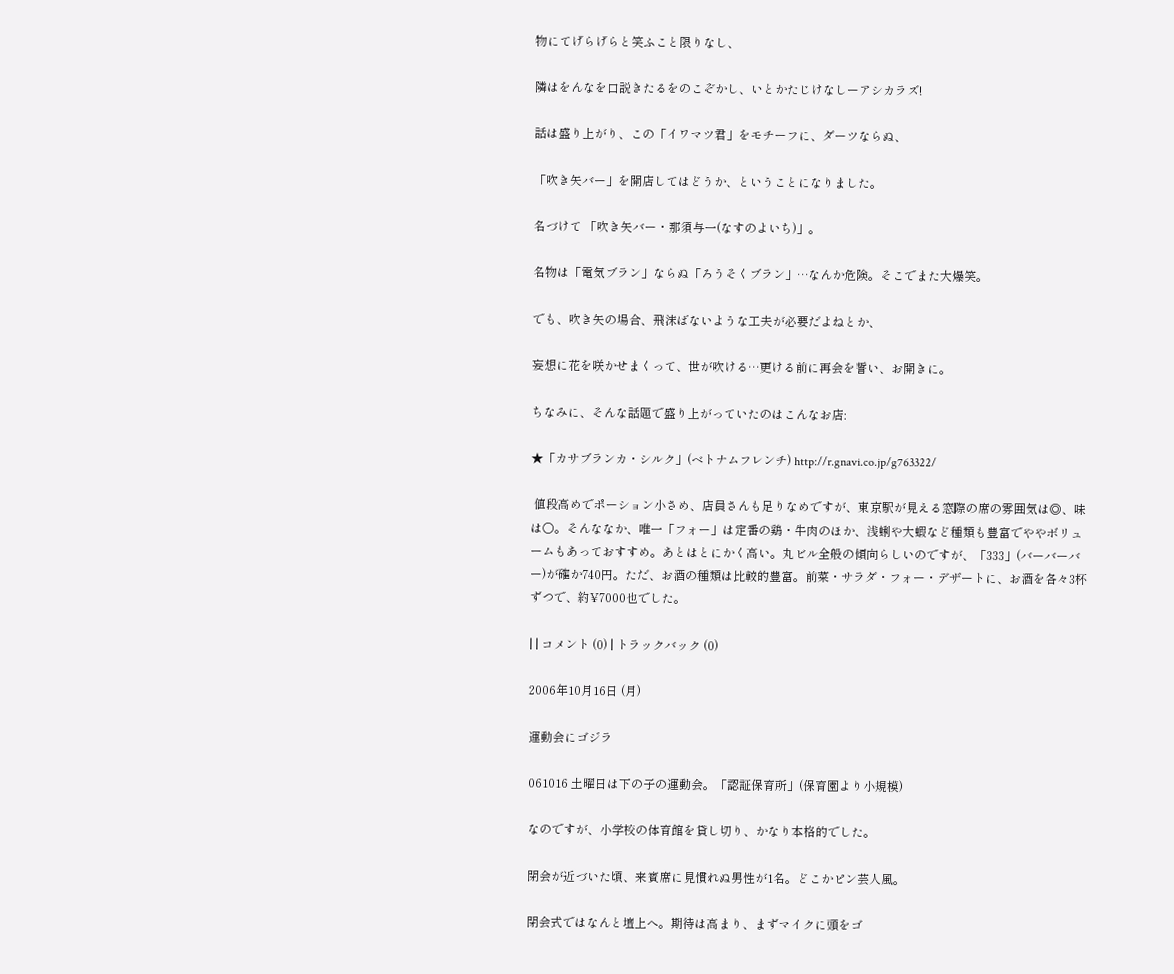物にてげらげらと笑ふこと限りなし、

隣はをんなを口説きたるをのこぞかし、いとかたじけなしーアシカラズ!

話は盛り上がり、この「イワマツ君」をモチーフに、ダーツならぬ、

「吹き矢バー」を開店してはどうか、ということになりました。

名づけて 「吹き矢バー・那須与一(なすのよいち)」。

名物は「電気ブラン」ならぬ「ろうそくブラン」…なんか危険。そこでまた大爆笑。

でも、吹き矢の場合、飛沫ばないような工夫が必要だよねとか、

妄想に花を咲かせまくって、世が吹ける…更ける前に再会を誓い、お開きに。

ちなみに、そんな話題で盛り上がっていたのはこんなお店:

★「カサブランカ・シルク」(ベトナムフレンチ) http://r.gnavi.co.jp/g763322/

 値段高めでポーション小さめ、店員さんも足りなめですが、東京駅が見える窓際の席の雰囲気は◎、味は○。そんななか、唯一「フォー」は定番の鶏・牛肉のほか、浅蜊や大蝦など種類も豊富でややボリュームもあっておすすめ。あとはとにかく高い。丸ビル全般の傾向らしいのですが、「333」(バーバーバー)が確か740円。ただ、お酒の種類は比較的豊富。前菜・サラダ・フォー・デザートに、お酒を各々3杯ずつで、約¥7000也でした。

| | コメント (0) | トラックバック (0)

2006年10月16日 (月)

運動会にゴジラ

061016 土曜日は下の子の運動会。「認証保育所」(保育園より小規模)

なのですが、小学校の体育館を貸し切り、かなり本格的でした。

閉会が近づいた頃、来賓席に見慣れぬ男性が1名。どこかピン芸人風。

閉会式ではなんと壇上へ。期待は高まり、まずマイクに頭をゴ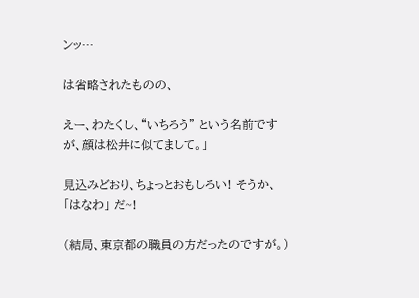ンッ…

は省略されたものの、

えー、わたくし、“いちろう” という名前ですが、顔は松井に似てまして。」

見込みどおり、ちょっとおもしろい! そうか、「はなわ」 だ~!

(結局、東京都の職員の方だったのですが。)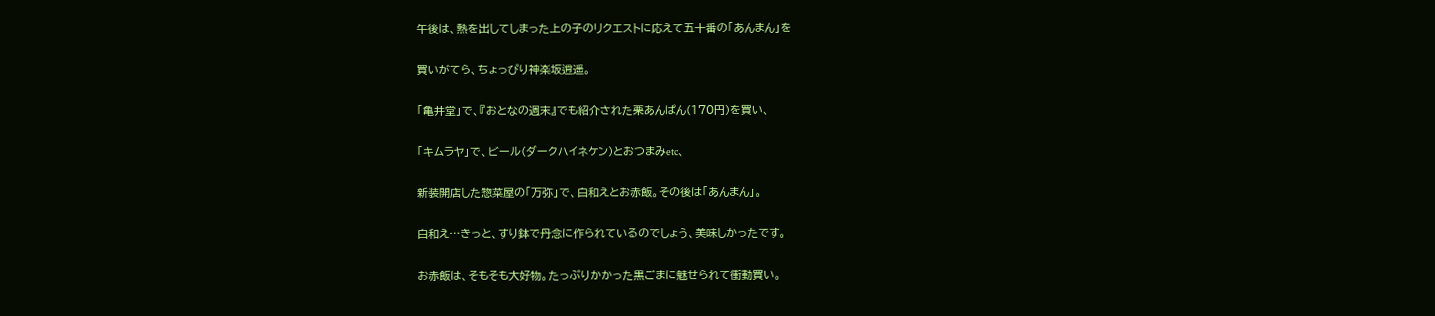午後は、熱を出してしまった上の子のリクエストに応えて五十番の「あんまん」を

買いがてら、ちょっぴり神楽坂逍遥。

「亀井堂」で、『おとなの週末』でも紹介された栗あんぱん(170円)を買い、

「キムラヤ」で、ビール(ダークハイネケン)とおつまみetc、

新装開店した惣菜屋の「万弥」で、白和えとお赤飯。その後は「あんまん」。

白和え…きっと、すり鉢で丹念に作られているのでしょう、美味しかったです。

お赤飯は、そもそも大好物。たっぷりかかった黒ごまに魅せられて衝動買い。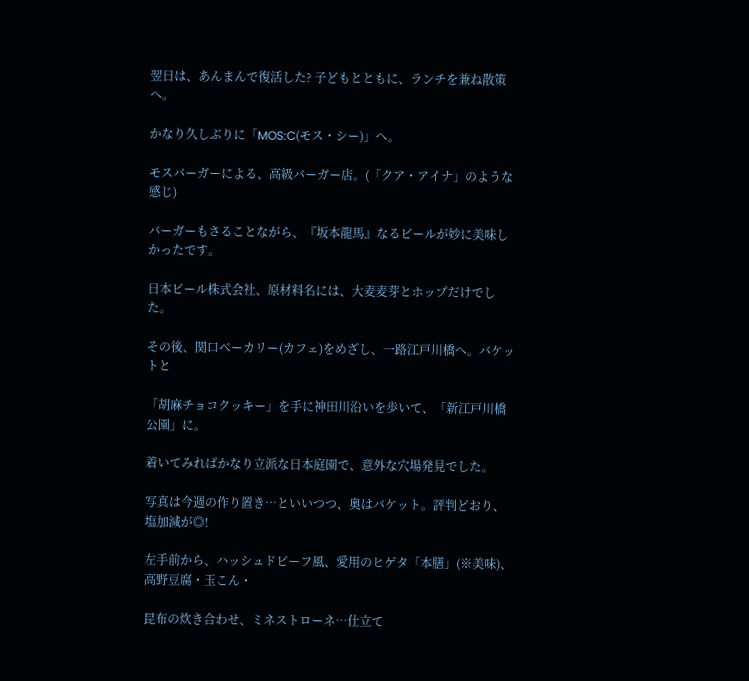翌日は、あんまんで復活した? 子どもとともに、ランチを兼ね散策へ。

かなり久しぶりに「MOS:C(モス・シー)」へ。

モスバーガーによる、高級バーガー店。(「クア・アイナ」のような感じ)

バーガーもさることながら、『坂本龍馬』なるビールが妙に美味しかったです。

日本ビール株式会社、原材料名には、大麦麦芽とホップだけでした。

その後、関口ベーカリー(カフェ)をめざし、一路江戸川橋へ。バケットと

「胡麻チョコクッキー」を手に神田川沿いを歩いて、「新江戸川橋公園」に。

着いてみればかなり立派な日本庭園で、意外な穴場発見でした。

写真は今週の作り置き…といいつつ、奥はバケット。評判どおり、塩加減が◎!

左手前から、ハッシュドビーフ風、愛用のヒゲタ「本膳」(※美味)、高野豆腐・玉こん・

昆布の炊き合わせ、ミネストローネ…仕立て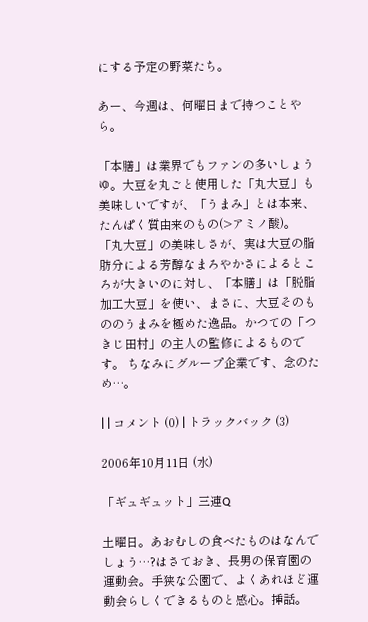にする予定の野菜たち。

あー、今週は、何曜日まで持つことやら。

「本膳」は業界でもファンの多いしょうゆ。大豆を丸ごと使用した「丸大豆」も美味しいですが、「うまみ」とは本来、たんぱく質由来のもの(>アミノ酸)。「丸大豆」の美味しさが、実は大豆の脂肪分による芳醇なまろやかさによるところが大きいのに対し、「本膳」は「脱脂加工大豆」を使い、まさに、大豆そのもののうまみを極めた逸品。かつての「つきじ田村」の主人の監修によるものです。 ちなみにグループ企業です、念のため…。

| | コメント (0) | トラックバック (3)

2006年10月11日 (水)

「ギュギュット」三連Q

土曜日。あおむしの食べたものはなんでしょう…?はさておき、長男の保育園の運動会。手狭な公園で、よくあれほど運動会らしくできるものと感心。挿話。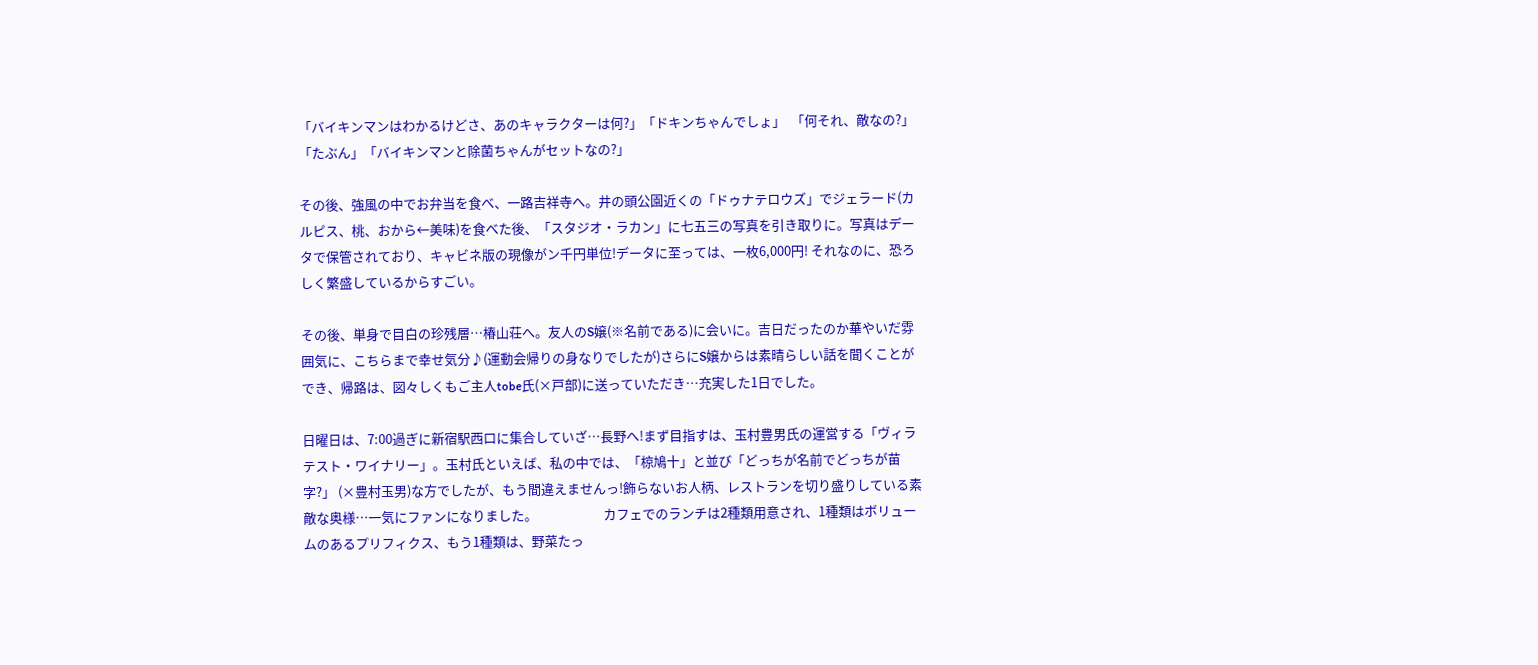「バイキンマンはわかるけどさ、あのキャラクターは何?」「ドキンちゃんでしょ」  「何それ、敵なの?」「たぶん」「バイキンマンと除菌ちゃんがセットなの?」

その後、強風の中でお弁当を食べ、一路吉祥寺へ。井の頭公園近くの「ドゥナテロウズ」でジェラード(カルピス、桃、おから←美味)を食べた後、「スタジオ・ラカン」に七五三の写真を引き取りに。写真はデータで保管されており、キャビネ版の現像がン千円単位!データに至っては、一枚6,000円! それなのに、恐ろしく繁盛しているからすごい。

その後、単身で目白の珍残層…椿山荘へ。友人のS嬢(※名前である)に会いに。吉日だったのか華やいだ雰囲気に、こちらまで幸せ気分♪(運動会帰りの身なりでしたが)さらにS嬢からは素晴らしい話を聞くことができ、帰路は、図々しくもご主人tobe氏(×戸部)に送っていただき…充実した1日でした。

日曜日は、7:00過ぎに新宿駅西口に集合していざ…長野へ!まず目指すは、玉村豊男氏の運営する「ヴィラテスト・ワイナリー」。玉村氏といえば、私の中では、「椋鳩十」と並び「どっちが名前でどっちが苗字?」 (×豊村玉男)な方でしたが、もう間違えませんっ!飾らないお人柄、レストランを切り盛りしている素敵な奥様…一気にファンになりました。                      カフェでのランチは2種類用意され、1種類はボリュームのあるプリフィクス、もう1種類は、野菜たっ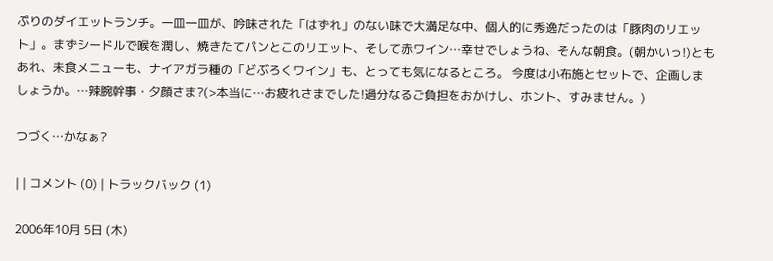ぷりのダイエットランチ。一皿一皿が、吟味された「はずれ」のない味で大満足な中、個人的に秀逸だったのは「豚肉のリエット」。まずシードルで喉を潤し、焼きたてパンとこのリエット、そして赤ワイン…幸せでしょうね、そんな朝食。(朝かいっ!)ともあれ、未食メニューも、ナイアガラ種の「どぶろくワイン」も、とっても気になるところ。 今度は小布施とセットで、企画しましょうか。…辣腕幹事・夕顔さま?(>本当に…お疲れさまでした!過分なるご負担をおかけし、ホント、すみません。)

つづく…かなぁ?

| | コメント (0) | トラックバック (1)

2006年10月 5日 (木)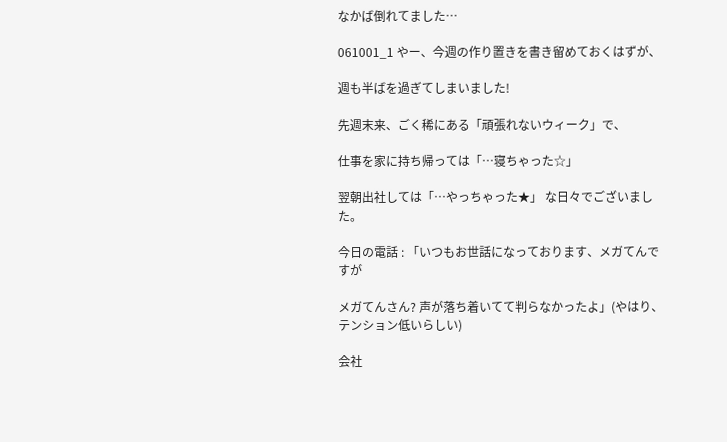なかば倒れてました…

061001_1 やー、今週の作り置きを書き留めておくはずが、

週も半ばを過ぎてしまいました!

先週末来、ごく稀にある「頑張れないウィーク」で、

仕事を家に持ち帰っては「…寝ちゃった☆」

翌朝出社しては「…やっちゃった★」 な日々でございました。

今日の電話 : 「いつもお世話になっております、メガてんですが

メガてんさん? 声が落ち着いてて判らなかったよ」(やはり、テンション低いらしい)

会社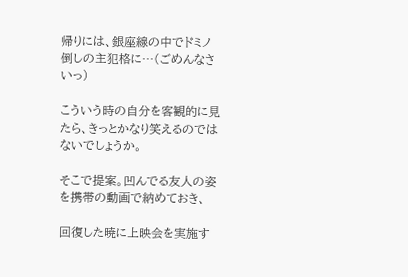帰りには、銀座線の中でドミノ倒しの主犯格に…(ごめんなさいっ)

こういう時の自分を客観的に見たら、きっとかなり笑えるのではないでしょうか。

そこで提案。凹んでる友人の姿を携帯の動画で納めておき、

回復した暁に上映会を実施す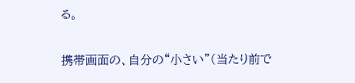る。

携帯画面の、自分の“小さい”(当たり前で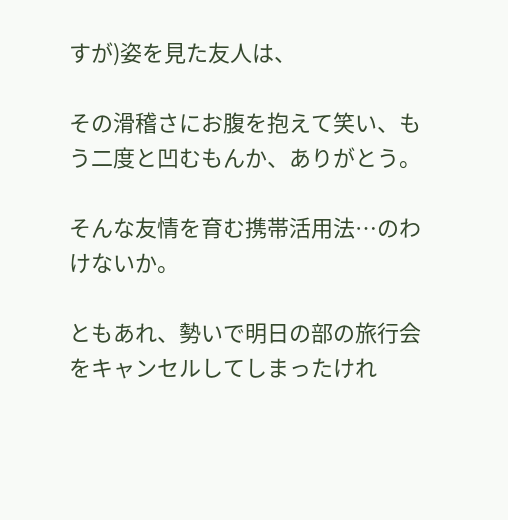すが)姿を見た友人は、

その滑稽さにお腹を抱えて笑い、もう二度と凹むもんか、ありがとう。

そんな友情を育む携帯活用法…のわけないか。

ともあれ、勢いで明日の部の旅行会をキャンセルしてしまったけれ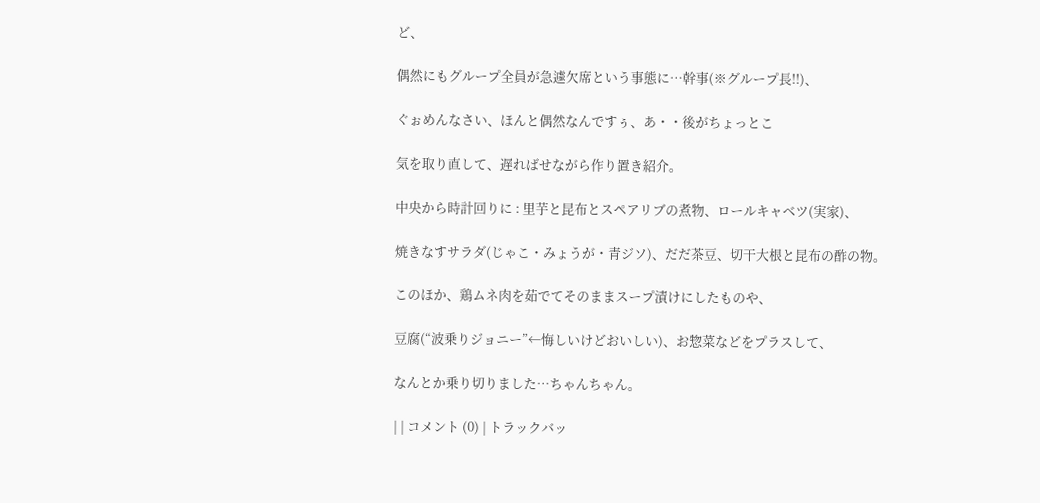ど、

偶然にもグループ全員が急遽欠席という事態に…幹事(※グループ長!!)、

ぐぉめんなさい、ほんと偶然なんですぅ、あ・・後がちょっとこ

気を取り直して、遅ればせながら作り置き紹介。

中央から時計回りに : 里芋と昆布とスペアリブの煮物、ロールキャベツ(実家)、

焼きなすサラダ(じゃこ・みょうが・青ジソ)、だだ茶豆、切干大根と昆布の酢の物。

このほか、鶏ムネ肉を茹でてそのままスープ漬けにしたものや、

豆腐(“波乗りジョニー”←悔しいけどおいしい)、お惣菜などをプラスして、

なんとか乗り切りました…ちゃんちゃん。

| | コメント (0) | トラックバッ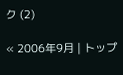ク (2)

« 2006年9月 | トップ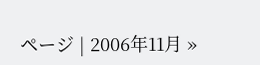ページ | 2006年11月 »